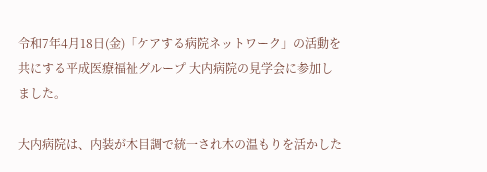令和7年4月18日(金)「ケアする病院ネットワーク」の活動を共にする平成医療福祉グループ 大内病院の見学会に参加しました。

大内病院は、内装が木目調で統一され木の温もりを活かした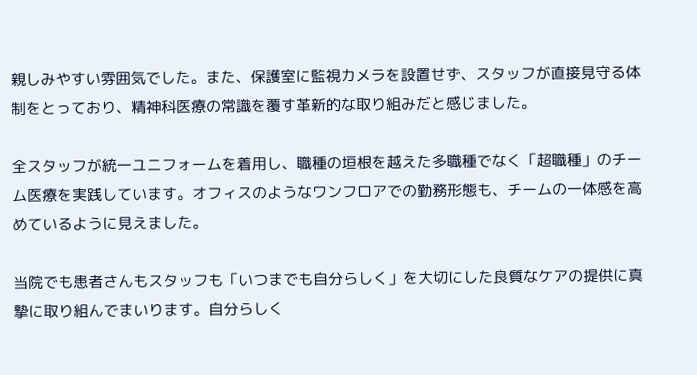親しみやすい雰囲気でした。また、保護室に監視カメラを設置せず、スタッフが直接見守る体制をとっており、精神科医療の常識を覆す革新的な取り組みだと感じました。

全スタッフが統一ユニフォームを着用し、職種の垣根を越えた多職種でなく「超職種」のチーム医療を実践しています。オフィスのようなワンフロアでの勤務形態も、チームの一体感を高めているように見えました。

当院でも患者さんもスタッフも「いつまでも自分らしく」を大切にした良質なケアの提供に真摯に取り組んでまいります。自分らしく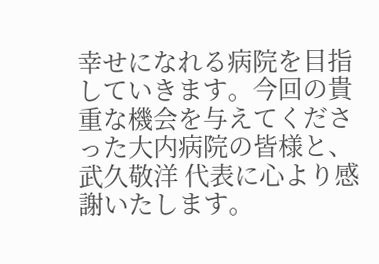幸せになれる病院を目指していきます。今回の貴重な機会を与えてくださった大内病院の皆様と、武久敬洋 代表に心より感謝いたします。